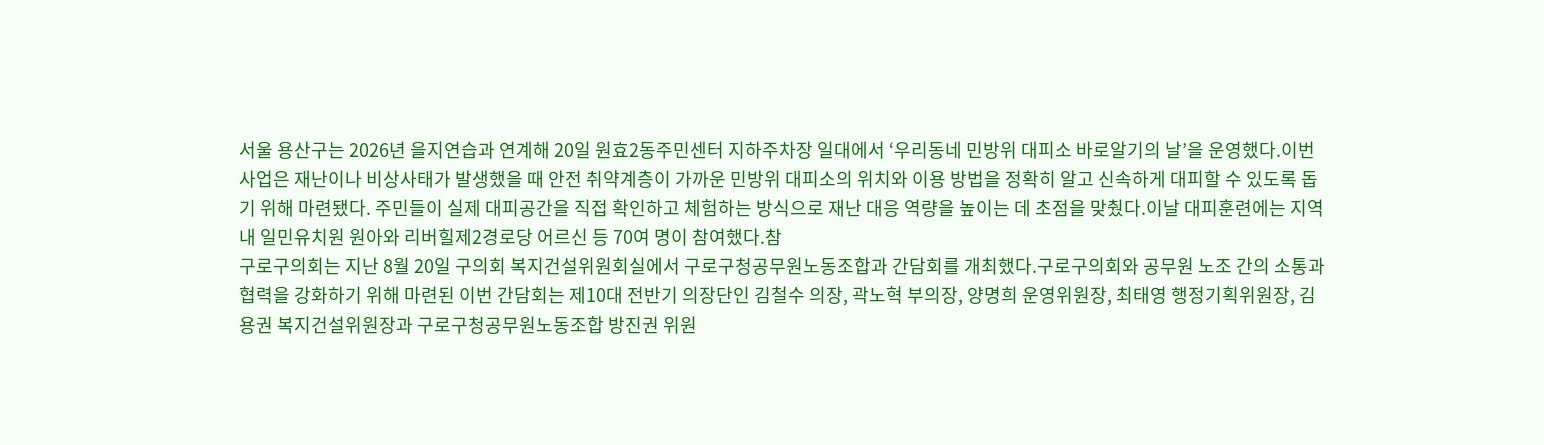서울 용산구는 2026년 을지연습과 연계해 20일 원효2동주민센터 지하주차장 일대에서 ‘우리동네 민방위 대피소 바로알기의 날’을 운영했다.이번 사업은 재난이나 비상사태가 발생했을 때 안전 취약계층이 가까운 민방위 대피소의 위치와 이용 방법을 정확히 알고 신속하게 대피할 수 있도록 돕기 위해 마련됐다. 주민들이 실제 대피공간을 직접 확인하고 체험하는 방식으로 재난 대응 역량을 높이는 데 초점을 맞췄다.이날 대피훈련에는 지역 내 일민유치원 원아와 리버힐제2경로당 어르신 등 70여 명이 참여했다.참
구로구의회는 지난 8월 20일 구의회 복지건설위원회실에서 구로구청공무원노동조합과 간담회를 개최했다.구로구의회와 공무원 노조 간의 소통과 협력을 강화하기 위해 마련된 이번 간담회는 제10대 전반기 의장단인 김철수 의장, 곽노혁 부의장, 양명희 운영위원장, 최태영 행정기획위원장, 김용권 복지건설위원장과 구로구청공무원노동조합 방진권 위원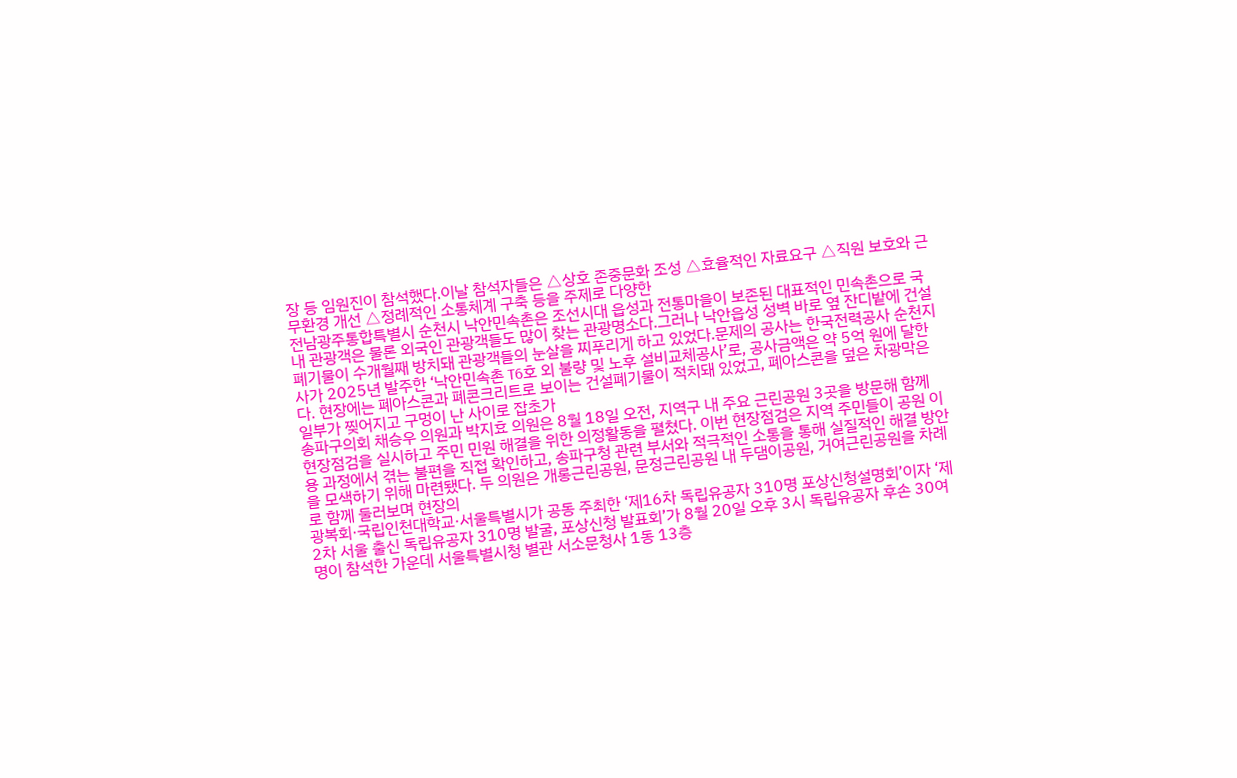장 등 임원진이 참석했다.이날 참석자들은 △상호 존중문화 조성 △효율적인 자료요구 △직원 보호와 근무환경 개선 △정례적인 소통체계 구축 등을 주제로 다양한
전남광주통합특별시 순천시 낙안민속촌은 조선시대 읍성과 전통마을이 보존된 대표적인 민속촌으로 국내 관광객은 물론 외국인 관광객들도 많이 찾는 관광명소다.그러나 낙안읍성 성벽 바로 옆 잔디밭에 건설폐기물이 수개월째 방치돼 관광객들의 눈살을 찌푸리게 하고 있었다.문제의 공사는 한국전력공사 순천지사가 2025년 발주한 ‘낙안민속촌 T6호 외 불량 및 노후 설비교체공사’로, 공사금액은 약 5억 원에 달한다. 현장에는 폐아스콘과 폐콘크리트로 보이는 건설폐기물이 적치돼 있었고, 폐아스콘을 덮은 차광막은 일부가 찢어지고 구멍이 난 사이로 잡초가
송파구의회 채승우 의원과 박지효 의원은 8월 18일 오전, 지역구 내 주요 근린공원 3곳을 방문해 함께 현장점검을 실시하고 주민 민원 해결을 위한 의정활동을 펼쳤다. 이번 현장점검은 지역 주민들이 공원 이용 과정에서 겪는 불편을 직접 확인하고, 송파구청 관련 부서와 적극적인 소통을 통해 실질적인 해결 방안을 모색하기 위해 마련됐다. 두 의원은 개롱근린공원, 문정근린공원 내 두댐이공원, 거여근린공원을 차례로 함께 둘러보며 현장의
광복회·국립인천대학교·서울특별시가 공동 주최한 ‘제16차 독립유공자 310명 포상신청설명회’이자 ‘제2차 서울 출신 독립유공자 310명 발굴, 포상신청 발표회’가 8월 20일 오후 3시 독립유공자 후손 30여 명이 참석한 가운데 서울특별시청 별관 서소문청사 1동 13층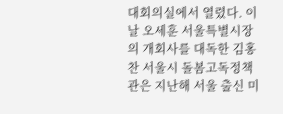대회의실에서 열렸다. 이날 오세훈 서울특별시장의 개회사를 대독한 김홍찬 서울시 돌봄고독정책관은 지난해 서울 출신 미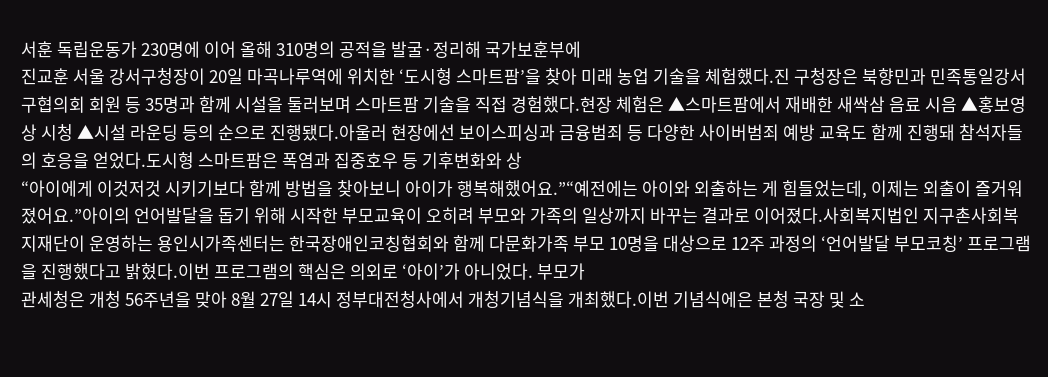서훈 독립운동가 230명에 이어 올해 310명의 공적을 발굴·정리해 국가보훈부에
진교훈 서울 강서구청장이 20일 마곡나루역에 위치한 ‘도시형 스마트팜’을 찾아 미래 농업 기술을 체험했다.진 구청장은 북향민과 민족통일강서구협의회 회원 등 35명과 함께 시설을 둘러보며 스마트팜 기술을 직접 경험했다.현장 체험은 ▲스마트팜에서 재배한 새싹삼 음료 시음 ▲홍보영상 시청 ▲시설 라운딩 등의 순으로 진행됐다.아울러 현장에선 보이스피싱과 금융범죄 등 다양한 사이버범죄 예방 교육도 함께 진행돼 참석자들의 호응을 얻었다.도시형 스마트팜은 폭염과 집중호우 등 기후변화와 상
“아이에게 이것저것 시키기보다 함께 방법을 찾아보니 아이가 행복해했어요.”“예전에는 아이와 외출하는 게 힘들었는데, 이제는 외출이 즐거워졌어요.”아이의 언어발달을 돕기 위해 시작한 부모교육이 오히려 부모와 가족의 일상까지 바꾸는 결과로 이어졌다.사회복지법인 지구촌사회복지재단이 운영하는 용인시가족센터는 한국장애인코칭협회와 함께 다문화가족 부모 10명을 대상으로 12주 과정의 ‘언어발달 부모코칭’ 프로그램을 진행했다고 밝혔다.이번 프로그램의 핵심은 의외로 ‘아이’가 아니었다. 부모가
관세청은 개청 56주년을 맞아 8월 27일 14시 정부대전청사에서 개청기념식을 개최했다.이번 기념식에은 본청 국장 및 소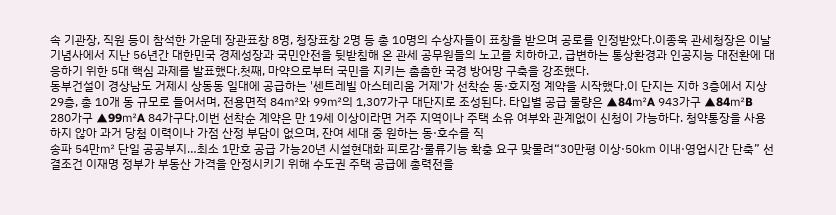속 기관장, 직원 등이 참석한 가운데 장관표창 8명, 청장표창 2명 등 총 10명의 수상자들이 표창을 받으며 공로를 인정받았다.이종욱 관세청장은 이날 기념사에서 지난 56년간 대한민국 경제성장과 국민안전을 뒷받침해 온 관세 공무원들의 노고를 치하하고, 급변하는 통상환경과 인공지능 대전환에 대응하기 위한 5대 핵심 과제를 발표했다.첫째, 마약으로부터 국민을 지키는 촘촘한 국경 방어망 구축을 강조했다.
동부건설이 경상남도 거제시 상동동 일대에 공급하는 '센트레빌 아스테리움 거제'가 선착순 동·호지정 계약을 시작했다.이 단지는 지하 3층에서 지상 29층, 총 10개 동 규모로 들어서며, 전용면적 84㎡와 99㎡의 1,307가구 대단지로 조성된다. 타입별 공급 물량은 ▲84㎡A 943가구 ▲84㎡B 280가구 ▲99㎡A 84가구다.이번 선착순 계약은 만 19세 이상이라면 거주 지역이나 주택 소유 여부와 관계없이 신청이 가능하다. 청약통장을 사용하지 않아 과거 당첨 이력이나 가점 산정 부담이 없으며, 잔여 세대 중 원하는 동·호수를 직
송파 54만㎡ 단일 공공부지…최소 1만호 공급 가능20년 시설현대화 피로감·물류기능 확충 요구 맞물려“30만평 이상·50㎞ 이내·영업시간 단축” 선결조건 이재명 정부가 부동산 가격을 안정시키기 위해 수도권 주택 공급에 총력전을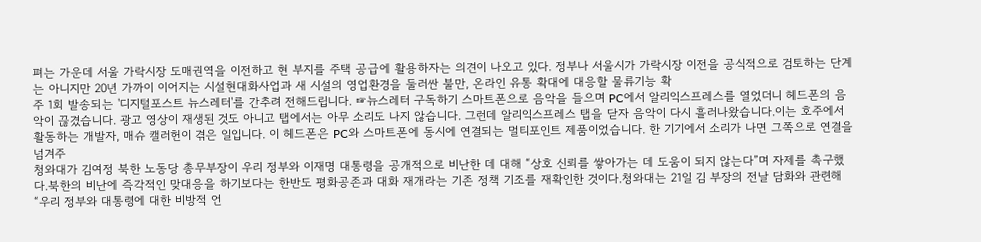펴는 가운데 서울 가락시장 도매권역을 이전하고 현 부지를 주택 공급에 활용하자는 의견이 나오고 있다. 정부나 서울시가 가락시장 이전을 공식적으로 검토하는 단계는 아니지만 20년 가까이 이어지는 시설현대화사업과 새 시설의 영업환경을 둘러싼 불만, 온라인 유통 확대에 대응할 물류기능 확
주 1회 발송되는 '디지털포스트 뉴스레터'를 간추려 전해드립니다. ☞뉴스레터 구독하기 스마트폰으로 음악을 들으며 PC에서 알리익스프레스를 열었더니 헤드폰의 음악이 끊겼습니다. 광고 영상이 재생된 것도 아니고 탭에서는 아무 소리도 나지 않습니다. 그런데 알리익스프레스 탭을 닫자 음악이 다시 흘러나왔습니다.이는 호주에서 활동하는 개발자, 매슈 캘러헌이 겪은 일입니다. 이 헤드폰은 PC와 스마트폰에 동시에 연결되는 멀티포인트 제품이었습니다. 한 기기에서 소리가 나면 그쪽으로 연결을 넘겨주
청와대가 김여정 북한 노동당 총무부장이 우리 정부와 이재명 대통령을 공개적으로 비난한 데 대해 “상호 신뢰를 쌓아가는 데 도움이 되지 않는다”며 자제를 촉구했다.북한의 비난에 즉각적인 맞대응을 하기보다는 한반도 평화공존과 대화 재개라는 기존 정책 기조를 재확인한 것이다.청와대는 21일 김 부장의 전날 담화와 관련해 “우리 정부와 대통령에 대한 비방적 언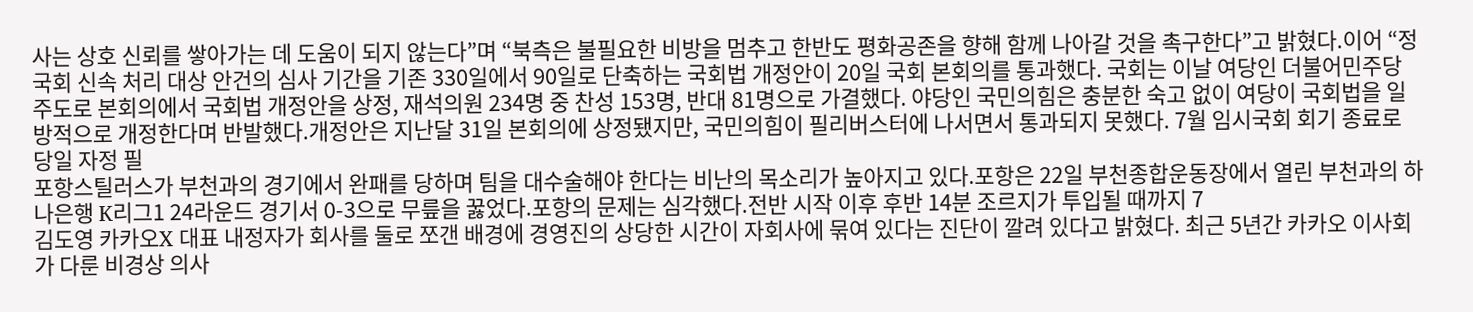사는 상호 신뢰를 쌓아가는 데 도움이 되지 않는다”며 “북측은 불필요한 비방을 멈추고 한반도 평화공존을 향해 함께 나아갈 것을 촉구한다”고 밝혔다.이어 “정
국회 신속 처리 대상 안건의 심사 기간을 기존 330일에서 90일로 단축하는 국회법 개정안이 20일 국회 본회의를 통과했다. 국회는 이날 여당인 더불어민주당 주도로 본회의에서 국회법 개정안을 상정, 재석의원 234명 중 찬성 153명, 반대 81명으로 가결했다. 야당인 국민의힘은 충분한 숙고 없이 여당이 국회법을 일방적으로 개정한다며 반발했다.개정안은 지난달 31일 본회의에 상정됐지만, 국민의힘이 필리버스터에 나서면서 통과되지 못했다. 7월 임시국회 회기 종료로 당일 자정 필
포항스틸러스가 부천과의 경기에서 완패를 당하며 팀을 대수술해야 한다는 비난의 목소리가 높아지고 있다.포항은 22일 부천종합운동장에서 열린 부천과의 하나은행 K리그1 24라운드 경기서 0-3으로 무릎을 꿇었다.포항의 문제는 심각했다.전반 시작 이후 후반 14분 조르지가 투입될 때까지 7
김도영 카카오X 대표 내정자가 회사를 둘로 쪼갠 배경에 경영진의 상당한 시간이 자회사에 묶여 있다는 진단이 깔려 있다고 밝혔다. 최근 5년간 카카오 이사회가 다룬 비경상 의사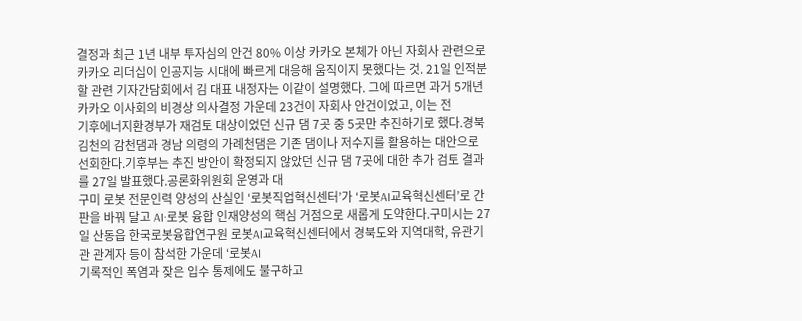결정과 최근 1년 내부 투자심의 안건 80% 이상 카카오 본체가 아닌 자회사 관련으로 카카오 리더십이 인공지능 시대에 빠르게 대응해 움직이지 못했다는 것. 21일 인적분할 관련 기자간담회에서 김 대표 내정자는 이같이 설명했다. 그에 따르면 과거 5개년 카카오 이사회의 비경상 의사결정 가운데 23건이 자회사 안건이었고, 이는 전
기후에너지환경부가 재검토 대상이었던 신규 댐 7곳 중 5곳만 추진하기로 했다.경북 김천의 감천댐과 경남 의령의 가례천댐은 기존 댐이나 저수지를 활용하는 대안으로 선회한다.기후부는 추진 방안이 확정되지 않았던 신규 댐 7곳에 대한 추가 검토 결과를 27일 발표했다.공론화위원회 운영과 대
구미 로봇 전문인력 양성의 산실인 ‘로봇직업혁신센터’가 ‘로봇AI교육혁신센터’로 간판을 바꿔 달고 AI·로봇 융합 인재양성의 핵심 거점으로 새롭게 도약한다.구미시는 27일 산동읍 한국로봇융합연구원 로봇AI교육혁신센터에서 경북도와 지역대학, 유관기관 관계자 등이 참석한 가운데 ‘로봇AI
기록적인 폭염과 잦은 입수 통제에도 불구하고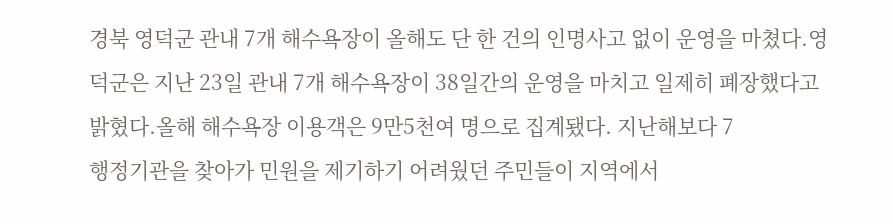경북 영덕군 관내 7개 해수욕장이 올해도 단 한 건의 인명사고 없이 운영을 마쳤다.영덕군은 지난 23일 관내 7개 해수욕장이 38일간의 운영을 마치고 일제히 폐장했다고 밝혔다.올해 해수욕장 이용객은 9만5천여 명으로 집계됐다. 지난해보다 7
행정기관을 찾아가 민원을 제기하기 어려웠던 주민들이 지역에서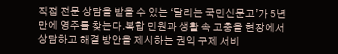직접 전문 상담을 받을 수 있는 ‘달리는 국민신문고’가 5년 만에 영주를 찾는다.복합 민원과 생활 속 고충을 현장에서 상담하고 해결 방안을 제시하는 권익 구제 서비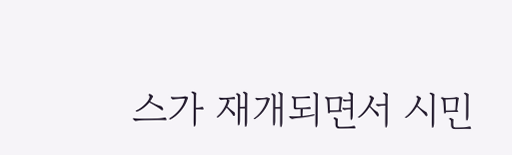스가 재개되면서 시민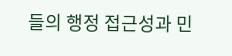들의 행정 접근성과 민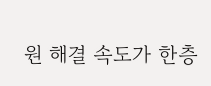원 해결 속도가 한층